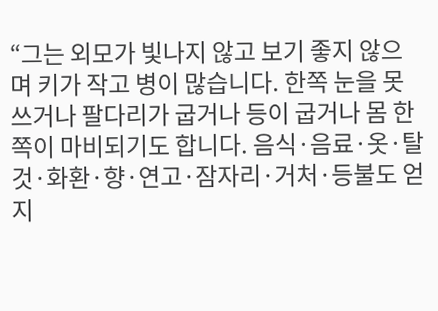“그는 외모가 빛나지 않고 보기 좋지 않으며 키가 작고 병이 많습니다. 한쪽 눈을 못 쓰거나 팔다리가 굽거나 등이 굽거나 몸 한쪽이 마비되기도 합니다. 음식·음료·옷·탈것·화환·향·연고·잠자리·거처·등불도 얻지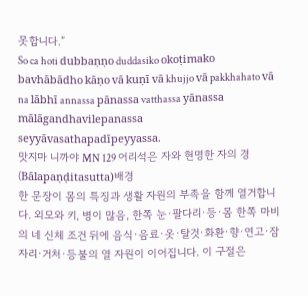못합니다.”
So ca hoti dubbaṇṇo duddasiko okoṭimako bavhābādho kāṇo vā kuṇī vā khujjo vā pakkhahato vā na lābhī annassa pānassa vatthassa yānassa mālāgandhavilepanassa seyyāvasathapadīpeyyassa.
맛지마 니까야 MN 129 어리석은 자와 현명한 자의 경 (Bālapaṇḍitasutta)배경
한 문장이 몸의 특징과 생활 자원의 부족을 함께 열거합니다. 외모와 키, 병이 많음, 한쪽 눈·팔다리·등·몸 한쪽 마비의 네 신체 조건 뒤에 음식·음료·옷·탈것·화환·향·연고·잠자리·거처·등불의 열 자원이 이어집니다. 이 구절은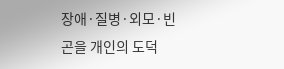장애·질병·외모·빈곤을 개인의 도덕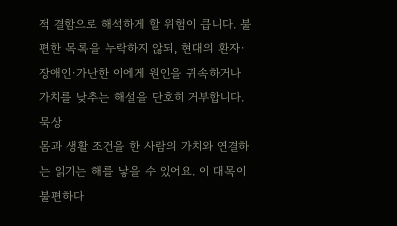적 결함으로 해석하게 할 위험이 큽니다. 불편한 목록을 누락하지 않되, 현대의 환자·장애인·가난한 이에게 원인을 귀속하거나 가치를 낮추는 해설을 단호히 거부합니다.
묵상
몸과 생활 조건을 한 사람의 가치와 연결하는 읽기는 해를 낳을 수 있어요. 이 대목이 불편하다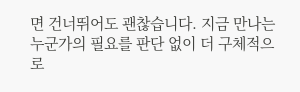면 건너뛰어도 괜찮습니다. 지금 만나는 누군가의 필요를 판단 없이 더 구체적으로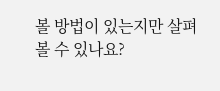볼 방법이 있는지만 살펴볼 수 있나요?